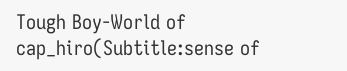Tough Boy-World of cap_hiro(Subtitle:sense of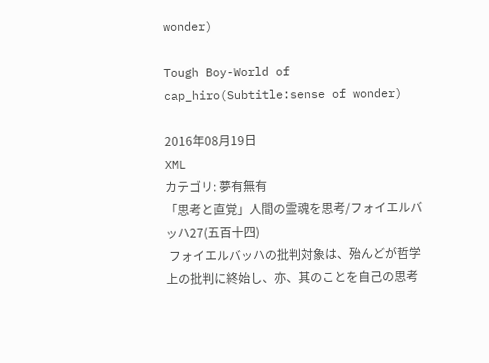wonder)

Tough Boy-World of cap_hiro(Subtitle:sense of wonder)

2016年08月19日
XML
カテゴリ: 夢有無有
「思考と直覚」人間の霊魂を思考/フォイエルバッハ27(五百十四)
 フォイエルバッハの批判対象は、殆んどが哲学上の批判に終始し、亦、其のことを自己の思考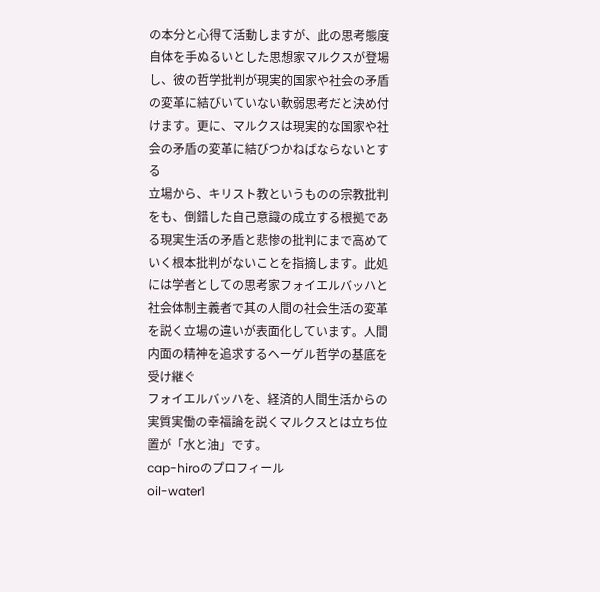の本分と心得て活動しますが、此の思考態度自体を手ぬるいとした思想家マルクスが登場し、彼の哲学批判が現実的国家や社会の矛盾の変革に結びいていない軟弱思考だと決め付けます。更に、マルクスは現実的な国家や社会の矛盾の変革に結びつかねばならないとする
立場から、キリスト教というものの宗教批判をも、倒錯した自己意識の成立する根拠である現実生活の矛盾と悲惨の批判にまで高めていく根本批判がないことを指摘します。此処には学者としての思考家フォイエルバッハと社会体制主義者で其の人間の社会生活の変革を説く立場の違いが表面化しています。人間内面の精神を追求するヘーゲル哲学の基底を受け継ぐ
フォイエルバッハを、経済的人間生活からの実質実働の幸福論を説くマルクスとは立ち位置が「水と油」です。
cap-hiroのプロフィール
oil-water1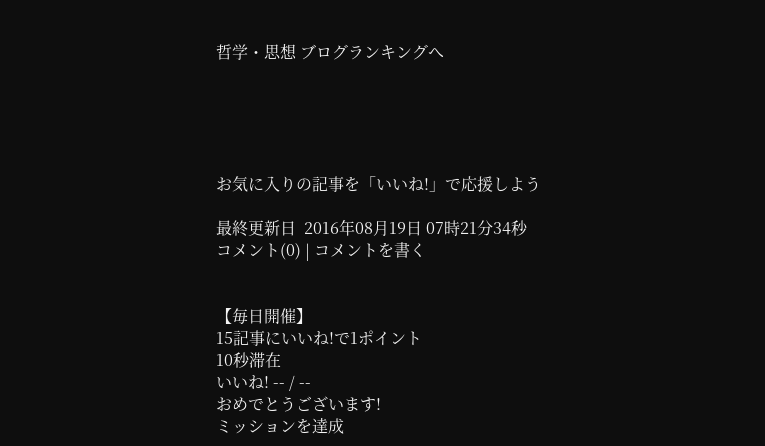哲学・思想 ブログランキングへ





お気に入りの記事を「いいね!」で応援しよう

最終更新日  2016年08月19日 07時21分34秒
コメント(0) | コメントを書く


【毎日開催】
15記事にいいね!で1ポイント
10秒滞在
いいね! -- / --
おめでとうございます!
ミッションを達成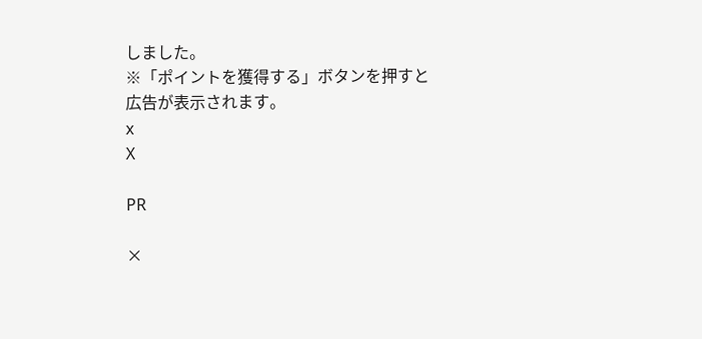しました。
※「ポイントを獲得する」ボタンを押すと広告が表示されます。
x
X

PR

×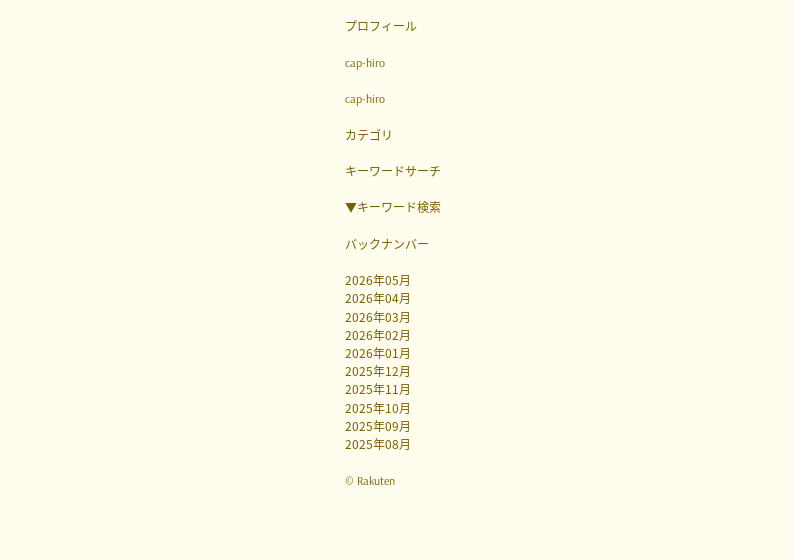プロフィール

cap-hiro

cap-hiro

カテゴリ

キーワードサーチ

▼キーワード検索

バックナンバー

2026年05月
2026年04月
2026年03月
2026年02月
2026年01月
2025年12月
2025年11月
2025年10月
2025年09月
2025年08月

© Rakuten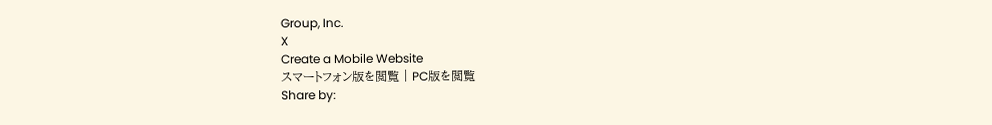Group, Inc.
X
Create a Mobile Website
スマートフォン版を閲覧 | PC版を閲覧
Share by: